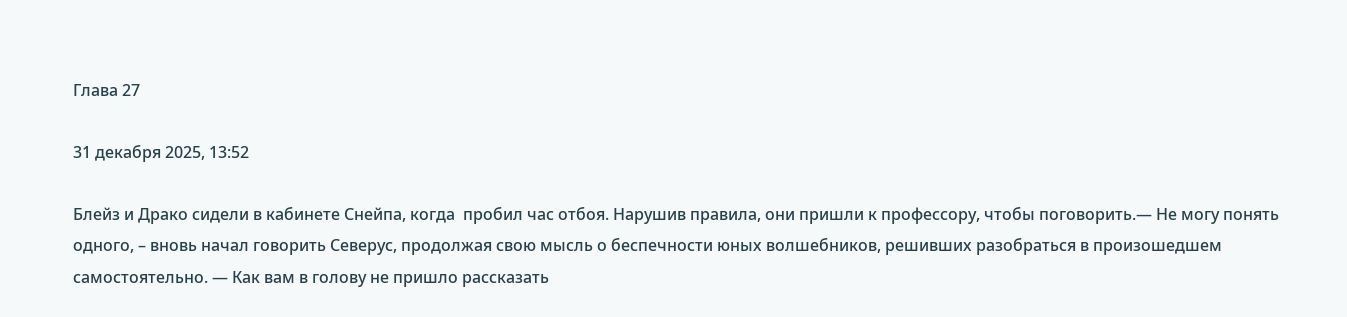Глава 27

31 декабря 2025, 13:52

Блейз и Драко сидели в кабинете Снейпа, когда  пробил час отбоя. Нарушив правила, они пришли к профессору, чтобы поговорить.— Не могу понять одного, – вновь начал говорить Северус, продолжая свою мысль о беспечности юных волшебников, решивших разобраться в произошедшем самостоятельно. — Как вам в голову не пришло рассказать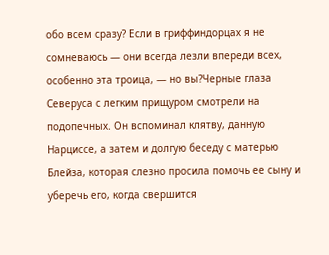обо всем сразу? Если в гриффиндорцах я не сомневаюсь — они всегда лезли впереди всех, особенно эта троица, — но вы?Черные глаза Северуса с легким прищуром смотрели на подопечных. Он вспоминал клятву, данную Нарциссе, а затем и долгую беседу с матерью Блейза, которая слезно просила помочь ее сыну и уберечь его, когда свершится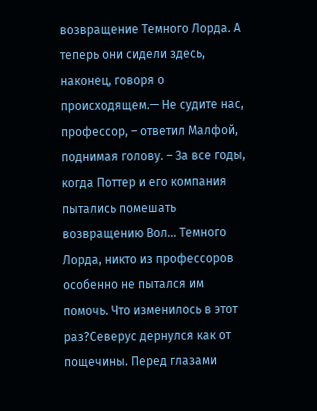возвращение Темного Лорда. А теперь они сидели здесь, наконец, говоря о происходящем.— Не судите нас, профессор, – ответил Малфой, поднимая голову. – За все годы, когда Поттер и его компания пытались помешать возвращению Вол... Темного Лорда, никто из профессоров особенно не пытался им помочь. Что изменилось в этот раз?Северус дернулся как от пощечины. Перед глазами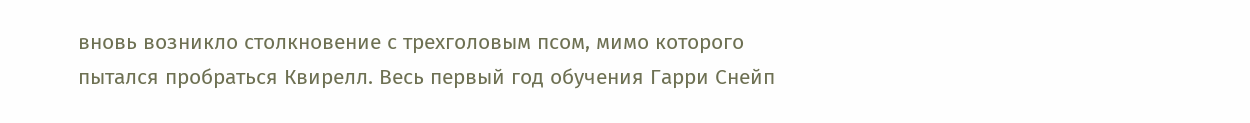вновь возникло столкновение с трехголовым псом, мимо которого пытался пробраться Квирелл. Весь первый год обучения Гарри Снейп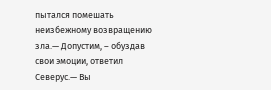пытался помешать неизбежному возвращению зла.— Допустим, – обуздав свои эмоции, ответил Северус.— Вы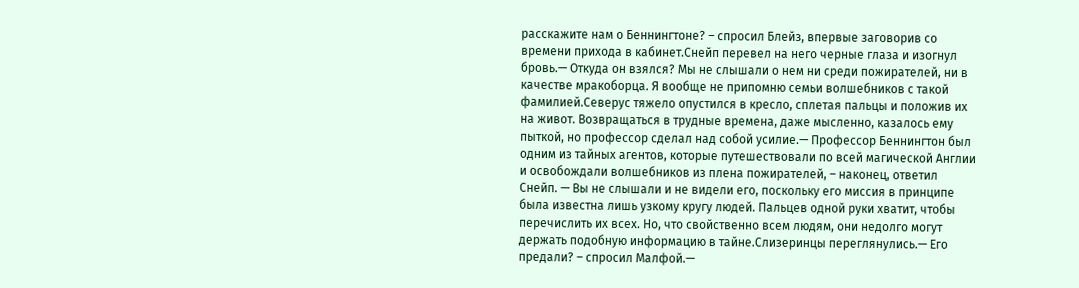расскажите нам о Беннингтоне? – спросил Блейз, впервые заговорив со времени прихода в кабинет.Снейп перевел на него черные глаза и изогнул бровь.— Откуда он взялся? Мы не слышали о нем ни среди пожирателей, ни в качестве мракоборца. Я вообще не припомню семьи волшебников с такой фамилией.Северус тяжело опустился в кресло, сплетая пальцы и положив их на живот. Возвращаться в трудные времена, даже мысленно, казалось ему пыткой, но профессор сделал над собой усилие.— Профессор Беннингтон был одним из тайных агентов, которые путешествовали по всей магической Англии и освобождали волшебников из плена пожирателей, – наконец, ответил Снейп. — Вы не слышали и не видели его, поскольку его миссия в принципе была известна лишь узкому кругу людей. Пальцев одной руки хватит, чтобы перечислить их всех. Но, что свойственно всем людям, они недолго могут держать подобную информацию в тайне.Слизеринцы переглянулись.— Его предали? – спросил Малфой.—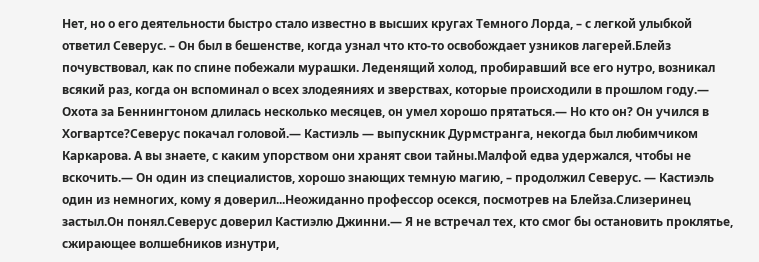Нет, но о его деятельности быстро стало известно в высших кругах Темного Лорда, – с легкой улыбкой ответил Северус. – Он был в бешенстве, когда узнал что кто-то освобождает узников лагерей.Блейз почувствовал, как по спине побежали мурашки. Леденящий холод, пробиравший все его нутро, возникал всякий раз, когда он вспоминал о всех злодеяниях и зверствах, которые происходили в прошлом году.— Охота за Беннингтоном длилась несколько месяцев, он умел хорошо прятаться.— Но кто он? Он учился в Хогвартсе?Северус покачал головой.— Кастиэль — выпускник Дурмстранга, некогда был любимчиком Каркарова. А вы знаете, с каким упорством они хранят свои тайны.Малфой едва удержался, чтобы не вскочить.— Он один из специалистов, хорошо знающих темную магию, – продолжил Северус. — Кастиэль один из немногих, кому я доверил...Неожиданно профессор осекся, посмотрев на Блейза.Слизеринец застыл.Он понял.Северус доверил Кастиэлю Джинни.— Я не встречал тех, кто смог бы остановить проклятье, сжирающее волшебников изнутри,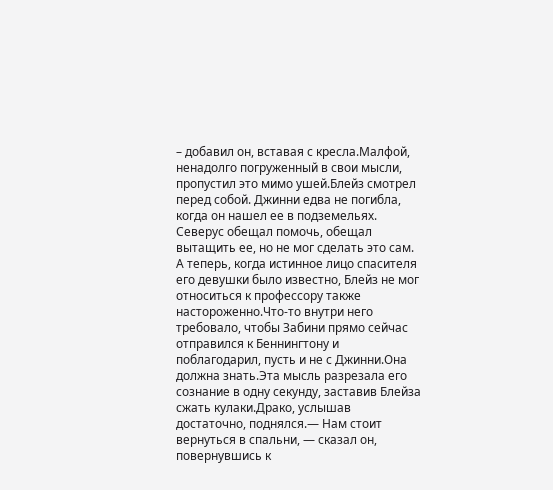– добавил он, вставая с кресла.Малфой, ненадолго погруженный в свои мысли, пропустил это мимо ушей.Блейз смотрел перед собой. Джинни едва не погибла, когда он нашел ее в подземельях. Северус обещал помочь, обещал вытащить ее, но не мог сделать это сам. А теперь, когда истинное лицо спасителя его девушки было известно, Блейз не мог относиться к профессору также настороженно.Что-то внутри него требовало, чтобы Забини прямо сейчас отправился к Беннингтону и поблагодарил, пусть и не с Джинни.Она должна знать.Эта мысль разрезала его сознание в одну секунду, заставив Блейза сжать кулаки.Драко, услышав достаточно, поднялся.— Нам стоит вернуться в спальни, — сказал он, повернувшись к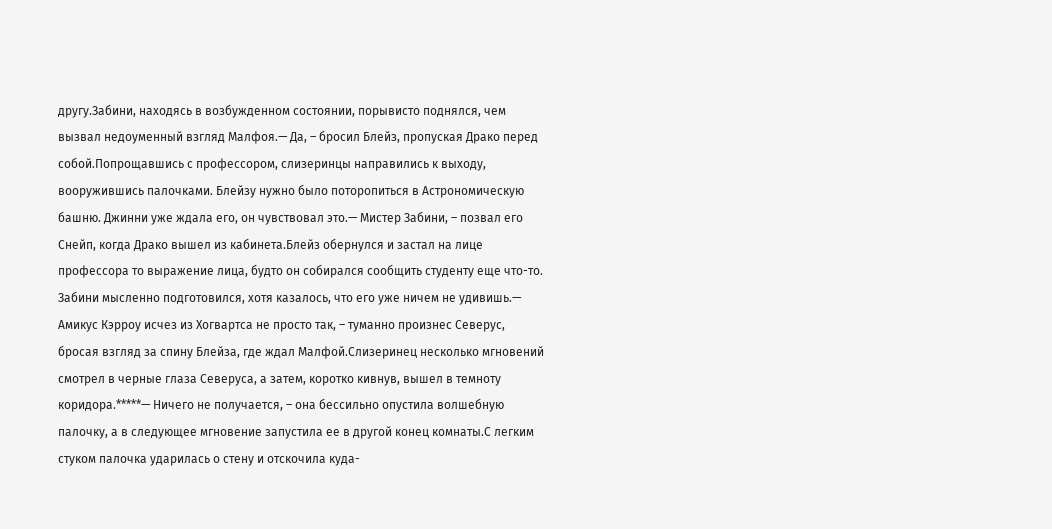другу.Забини, находясь в возбужденном состоянии, порывисто поднялся, чем вызвал недоуменный взгляд Малфоя.— Да, – бросил Блейз, пропуская Драко перед собой.Попрощавшись с профессором, слизеринцы направились к выходу, вооружившись палочками. Блейзу нужно было поторопиться в Астрономическую башню. Джинни уже ждала его, он чувствовал это.— Мистер Забини, – позвал его Снейп, когда Драко вышел из кабинета.Блейз обернулся и застал на лице профессора то выражение лица, будто он собирался сообщить студенту еще что-то. Забини мысленно подготовился, хотя казалось, что его уже ничем не удивишь.— Амикус Кэрроу исчез из Хогвартса не просто так, – туманно произнес Северус, бросая взгляд за спину Блейза, где ждал Малфой.Слизеринец несколько мгновений смотрел в черные глаза Северуса, а затем, коротко кивнув, вышел в темноту коридора.*****— Ничего не получается, – она бессильно опустила волшебную палочку, а в следующее мгновение запустила ее в другой конец комнаты.С легким стуком палочка ударилась о стену и отскочила куда-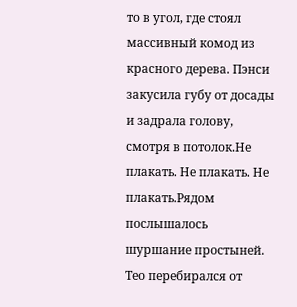то в угол, где стоял массивный комод из красного дерева. Пэнси закусила губу от досады и задрала голову, смотря в потолок.Не плакать. Не плакать. Не плакать.Рядом послышалось шуршание простыней. Тео перебирался от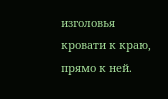изголовья кровати к краю, прямо к ней.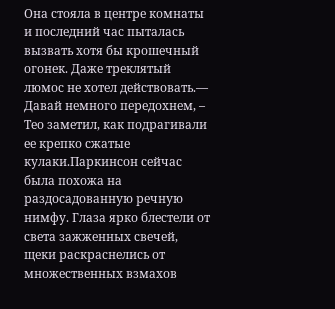Она стояла в центре комнаты и последний час пыталась вызвать хотя бы крошечный огонек. Даже треклятый люмос не хотел действовать.— Давай немного передохнем, – Тео заметил, как подрагивали ее крепко сжатые кулаки.Паркинсон сейчас была похожа на раздосадованную речную нимфу. Глаза ярко блестели от света зажженных свечей, щеки раскраснелись от множественных взмахов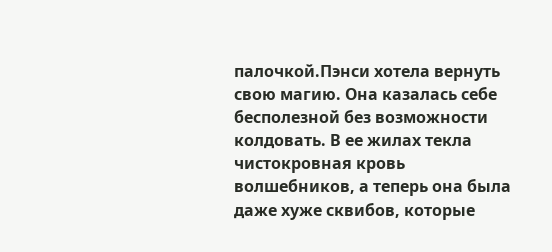палочкой.Пэнси хотела вернуть свою магию. Она казалась себе бесполезной без возможности колдовать. В ее жилах текла чистокровная кровь волшебников, а теперь она была даже хуже сквибов, которые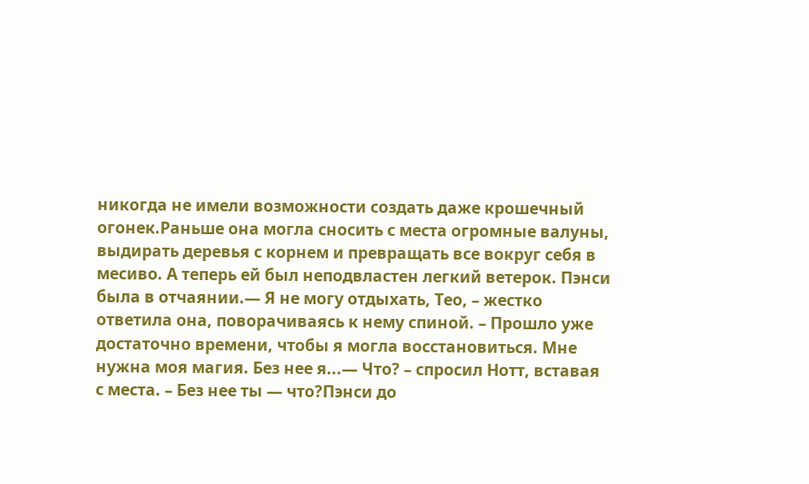никогда не имели возможности создать даже крошечный огонек.Раньше она могла сносить с места огромные валуны, выдирать деревья с корнем и превращать все вокруг себя в месиво. А теперь ей был неподвластен легкий ветерок. Пэнси была в отчаянии.— Я не могу отдыхать, Тео, – жестко ответила она, поворачиваясь к нему спиной. – Прошло уже достаточно времени, чтобы я могла восстановиться. Мне нужна моя магия. Без нее я...— Что? – спросил Нотт, вставая с места. – Без нее ты — что?Пэнси до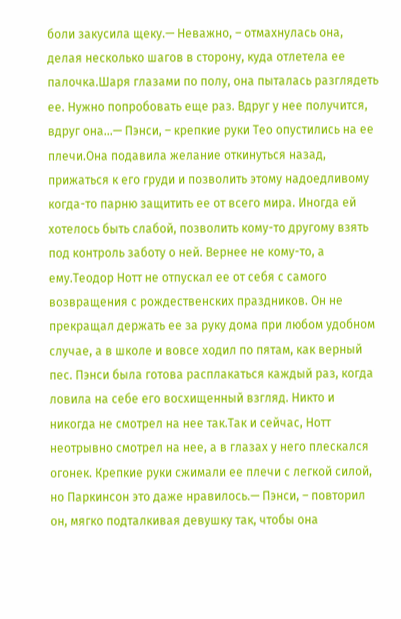боли закусила щеку.— Неважно, – отмахнулась она, делая несколько шагов в сторону, куда отлетела ее палочка.Шаря глазами по полу, она пыталась разглядеть ее. Нужно попробовать еще раз. Вдруг у нее получится, вдруг она...— Пэнси, – крепкие руки Тео опустились на ее плечи.Она подавила желание откинуться назад, прижаться к его груди и позволить этому надоедливому когда-то парню защитить ее от всего мира. Иногда ей хотелось быть слабой, позволить кому-то другому взять под контроль заботу о ней. Вернее не кому-то, а ему.Теодор Нотт не отпускал ее от себя с самого возвращения с рождественских праздников. Он не прекращал держать ее за руку дома при любом удобном случае, а в школе и вовсе ходил по пятам, как верный пес. Пэнси была готова расплакаться каждый раз, когда ловила на себе его восхищенный взгляд. Никто и никогда не смотрел на нее так.Так и сейчас, Нотт неотрывно смотрел на нее, а в глазах у него плескался огонек. Крепкие руки сжимали ее плечи с легкой силой, но Паркинсон это даже нравилось.— Пэнси, – повторил он, мягко подталкивая девушку так, чтобы она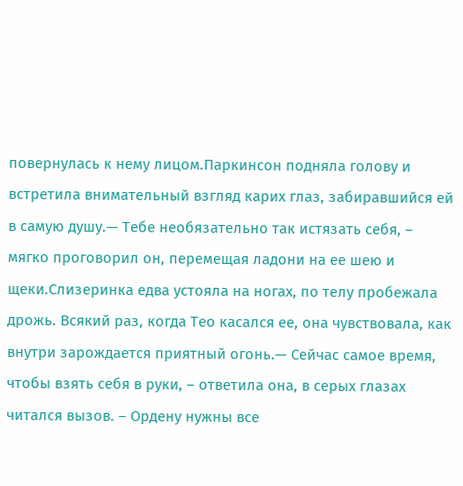повернулась к нему лицом.Паркинсон подняла голову и встретила внимательный взгляд карих глаз, забиравшийся ей в самую душу.— Тебе необязательно так истязать себя, – мягко проговорил он, перемещая ладони на ее шею и щеки.Слизеринка едва устояла на ногах, по телу пробежала дрожь. Всякий раз, когда Тео касался ее, она чувствовала, как внутри зарождается приятный огонь.— Сейчас самое время, чтобы взять себя в руки, – ответила она, в серых глазах читался вызов. – Ордену нужны все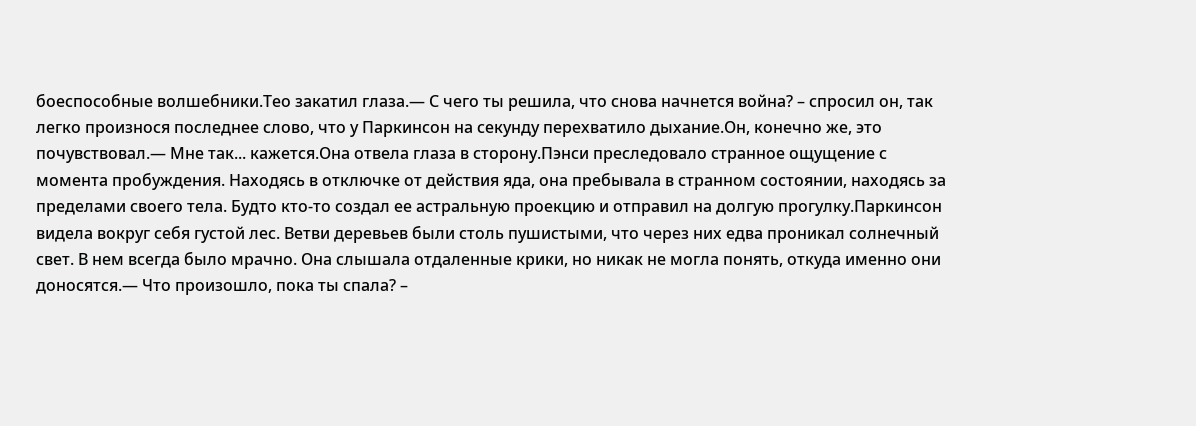боеспособные волшебники.Тео закатил глаза.— С чего ты решила, что снова начнется война? – спросил он, так легко произнося последнее слово, что у Паркинсон на секунду перехватило дыхание.Он, конечно же, это почувствовал.— Мне так... кажется.Она отвела глаза в сторону.Пэнси преследовало странное ощущение с момента пробуждения. Находясь в отключке от действия яда, она пребывала в странном состоянии, находясь за пределами своего тела. Будто кто-то создал ее астральную проекцию и отправил на долгую прогулку.Паркинсон видела вокруг себя густой лес. Ветви деревьев были столь пушистыми, что через них едва проникал солнечный свет. В нем всегда было мрачно. Она слышала отдаленные крики, но никак не могла понять, откуда именно они доносятся.— Что произошло, пока ты спала? –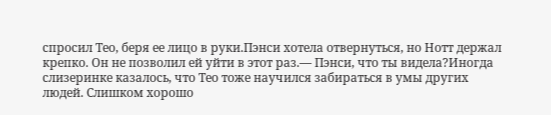спросил Тео, беря ее лицо в руки.Пэнси хотела отвернуться, но Нотт держал крепко. Он не позволил ей уйти в этот раз.— Пэнси, что ты видела?Иногда слизеринке казалось, что Тео тоже научился забираться в умы других людей. Слишком хорошо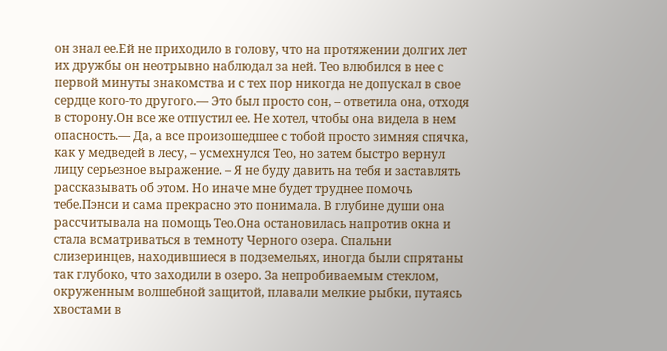он знал ее.Ей не приходило в голову, что на протяжении долгих лет их дружбы он неотрывно наблюдал за ней. Тео влюбился в нее с первой минуты знакомства и с тех пор никогда не допускал в свое сердце кого-то другого.— Это был просто сон, – ответила она, отходя в сторону.Он все же отпустил ее. Не хотел, чтобы она видела в нем опасность.— Да, а все произошедшее с тобой просто зимняя спячка, как у медведей в лесу, – усмехнулся Тео, но затем быстро вернул лицу серьезное выражение. – Я не буду давить на тебя и заставлять рассказывать об этом. Но иначе мне будет труднее помочь тебе.Пэнси и сама прекрасно это понимала. В глубине души она рассчитывала на помощь Тео.Она остановилась напротив окна и стала всматриваться в темноту Черного озера. Спальни слизеринцев, находившиеся в подземельях, иногда были спрятаны так глубоко, что заходили в озеро. За непробиваемым стеклом, окруженным волшебной защитой, плавали мелкие рыбки, путаясь хвостами в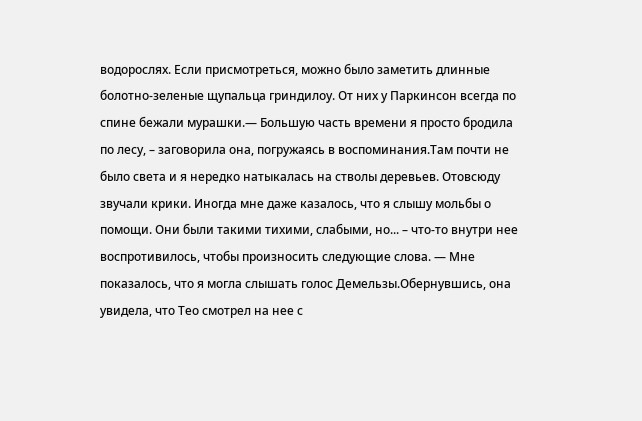водорослях. Если присмотреться, можно было заметить длинные болотно-зеленые щупальца гриндилоу. От них у Паркинсон всегда по спине бежали мурашки.— Большую часть времени я просто бродила по лесу, – заговорила она, погружаясь в воспоминания.Там почти не было света и я нередко натыкалась на стволы деревьев. Отовсюду звучали крики. Иногда мне даже казалось, что я слышу мольбы о помощи. Они были такими тихими, слабыми, но... – что-то внутри нее воспротивилось, чтобы произносить следующие слова. — Мне показалось, что я могла слышать голос Демельзы.Обернувшись, она увидела, что Тео смотрел на нее с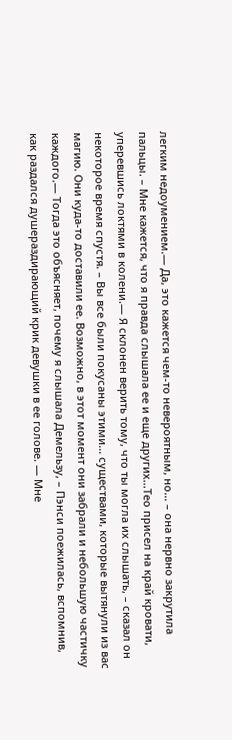легким недоумением.— Да, это кажется чем-то невероятным, но... – она нервно закрутила пальцы. – Мне кажется, что я правда слышала ее и еще других...Тео присел на край кровати, уперевшись локтями в колени.— Я склонен верить тому, что ты могла их слышать, – сказал он некоторое время спустя. – Вы все были покусаны этими... существами, которые вытянули из вас магию. Они куда-то доставили ее. Возможно, в этот момент они забрали и небольшую частичку каждого.— Тогда это объясняет, почему я слышала Демельзу, – Пэнси поежилась, вспомнив, как раздался душераздирающий крик девушки в ее голове. — Мне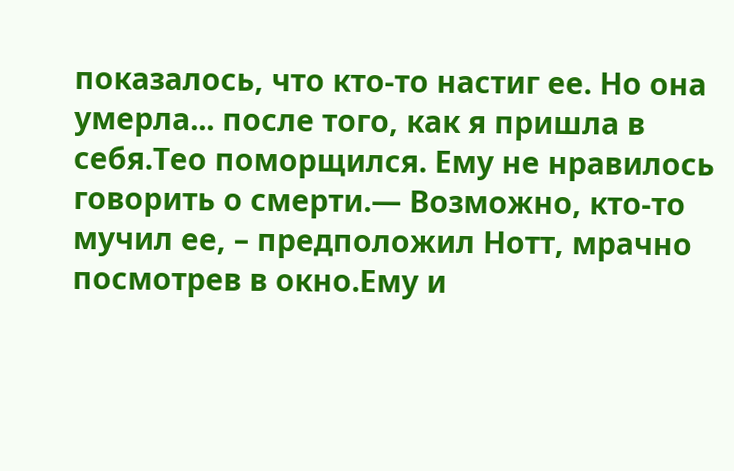показалось, что кто-то настиг ее. Но она умерла... после того, как я пришла в себя.Тео поморщился. Ему не нравилось говорить о смерти.— Возможно, кто-то мучил ее, – предположил Нотт, мрачно посмотрев в окно.Ему и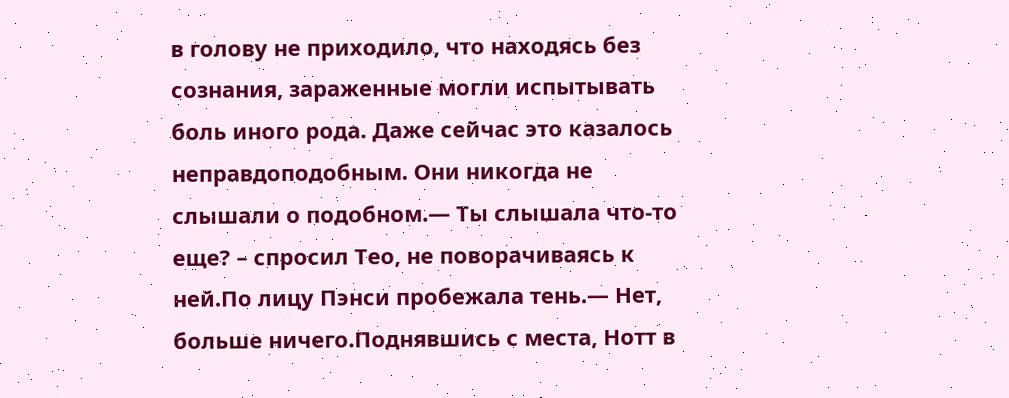в голову не приходило, что находясь без сознания, зараженные могли испытывать боль иного рода. Даже сейчас это казалось неправдоподобным. Они никогда не слышали о подобном.— Ты слышала что-то еще? – спросил Тео, не поворачиваясь к ней.По лицу Пэнси пробежала тень.— Нет, больше ничего.Поднявшись с места, Нотт в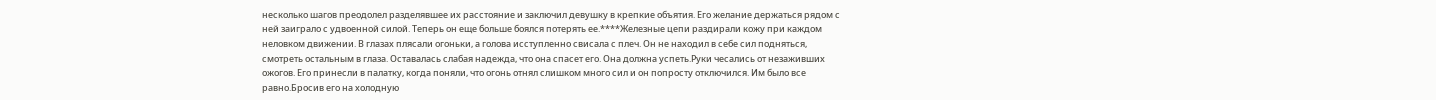несколько шагов преодолел разделявшее их расстояние и заключил девушку в крепкие объятия. Его желание держаться рядом с ней заиграло с удвоенной силой. Теперь он еще больше боялся потерять ее.****Железные цепи раздирали кожу при каждом неловком движении. В глазах плясали огоньки, а голова исступленно свисала с плеч. Он не находил в себе сил подняться, смотреть остальным в глаза. Оставалась слабая надежда, что она спасет его. Она должна успеть.Руки чесались от незаживших ожогов. Его принесли в палатку, когда поняли, что огонь отнял слишком много сил и он попросту отключился. Им было все равно.Бросив его на холодную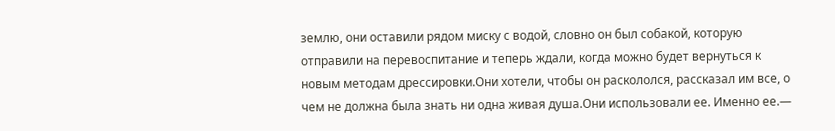землю, они оставили рядом миску с водой, словно он был собакой, которую отправили на перевоспитание и теперь ждали, когда можно будет вернуться к новым методам дрессировки.Они хотели, чтобы он раскололся, рассказал им все, о чем не должна была знать ни одна живая душа.Они использовали ее. Именно ее.—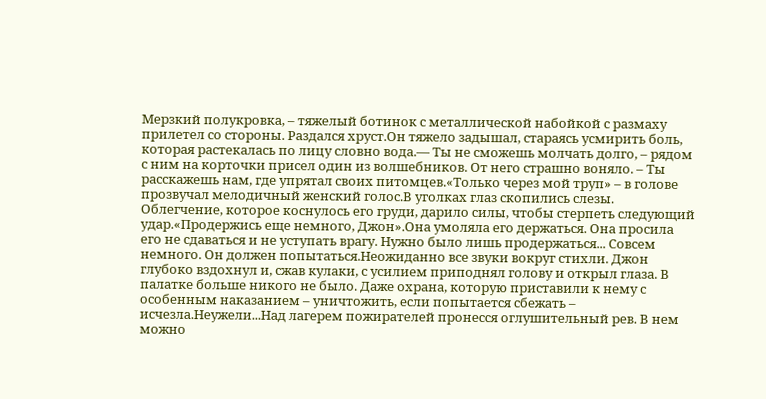Мерзкий полукровка, – тяжелый ботинок с металлической набойкой с размаху прилетел со стороны. Раздался хруст.Он тяжело задышал, стараясь усмирить боль, которая растекалась по лицу словно вода.— Ты не сможешь молчать долго, – рядом с ним на корточки присел один из волшебников. От него страшно воняло. – Ты расскажешь нам, где упрятал своих питомцев.«Только через мой труп» – в голове прозвучал мелодичный женский голос.В уголках глаз скопились слезы. Облегчение, которое коснулось его груди, дарило силы, чтобы стерпеть следующий удар.«Продержись еще немного, Джон».Она умоляла его держаться. Она просила его не сдаваться и не уступать врагу. Нужно было лишь продержаться... Совсем немного. Он должен попытаться.Неожиданно все звуки вокруг стихли. Джон глубоко вздохнул и, сжав кулаки, с усилием приподнял голову и открыл глаза. В палатке больше никого не было. Даже охрана, которую приставили к нему с особенным наказанием – уничтожить, если попытается сбежать – исчезла.Неужели...Над лагерем пожирателей пронесся оглушительный рев. В нем можно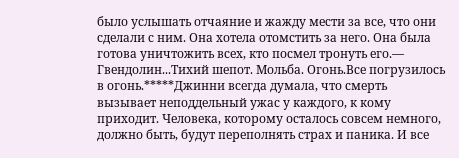было услышать отчаяние и жажду мести за все, что они сделали с ним. Она хотела отомстить за него. Она была готова уничтожить всех, кто посмел тронуть его.— Гвендолин...Тихий шепот. Мольба. Огонь.Все погрузилось в огонь.*****Джинни всегда думала, что смерть вызывает неподдельный ужас у каждого, к кому приходит. Человека, которому осталось совсем немного, должно быть, будут переполнять страх и паника. И все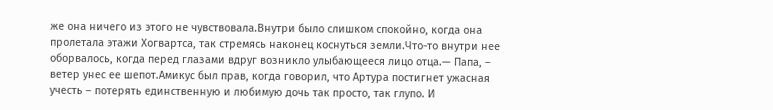же она ничего из этого не чувствовала.Внутри было слишком спокойно, когда она пролетала этажи Хогвартса, так стремясь наконец коснуться земли.Что-то внутри нее оборвалось, когда перед глазами вдруг возникло улыбающееся лицо отца.— Папа, – ветер унес ее шепот.Амикус был прав, когда говорил, что Артура постигнет ужасная учесть – потерять единственную и любимую дочь так просто, так глупо. И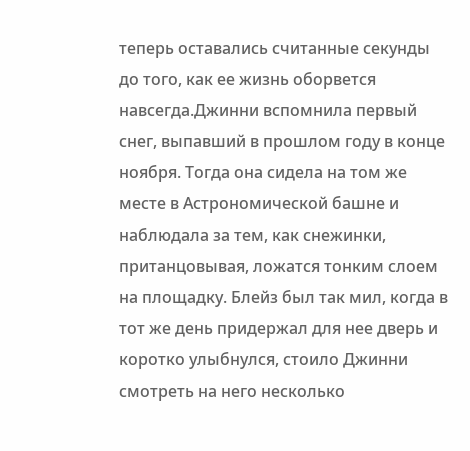теперь оставались считанные секунды до того, как ее жизнь оборвется навсегда.Джинни вспомнила первый снег, выпавший в прошлом году в конце ноября. Тогда она сидела на том же месте в Астрономической башне и наблюдала за тем, как снежинки, пританцовывая, ложатся тонким слоем на площадку. Блейз был так мил, когда в тот же день придержал для нее дверь и коротко улыбнулся, стоило Джинни смотреть на него несколько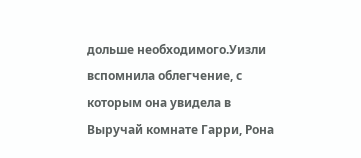дольше необходимого.Уизли вспомнила облегчение, с которым она увидела в Выручай комнате Гарри, Рона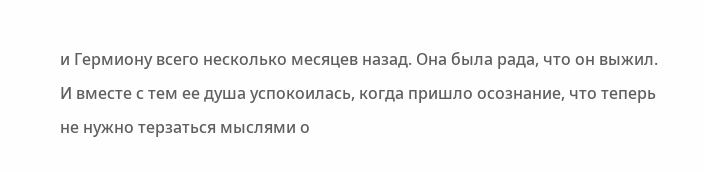и Гермиону всего несколько месяцев назад. Она была рада, что он выжил. И вместе с тем ее душа успокоилась, когда пришло осознание, что теперь не нужно терзаться мыслями о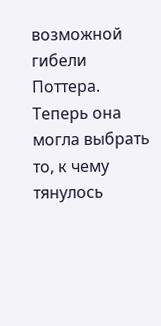возможной гибели Поттера. Теперь она могла выбрать то, к чему тянулось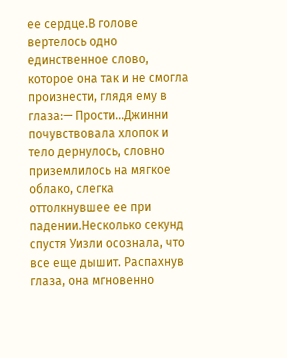ее сердце.В голове вертелось одно единственное слово, которое она так и не смогла произнести, глядя ему в глаза:— Прости...Джинни почувствовала хлопок и тело дернулось, словно приземлилось на мягкое облако, слегка оттолкнувшее ее при падении.Несколько секунд спустя Уизли осознала, что все еще дышит. Распахнув глаза, она мгновенно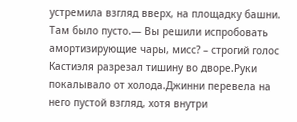устремила взгляд вверх, на площадку башни. Там было пусто.— Вы решили испробовать амортизирующие чары, мисс? – строгий голос Кастиэля разрезал тишину во дворе.Руки покалывало от холода.Джинни перевела на него пустой взгляд, хотя внутри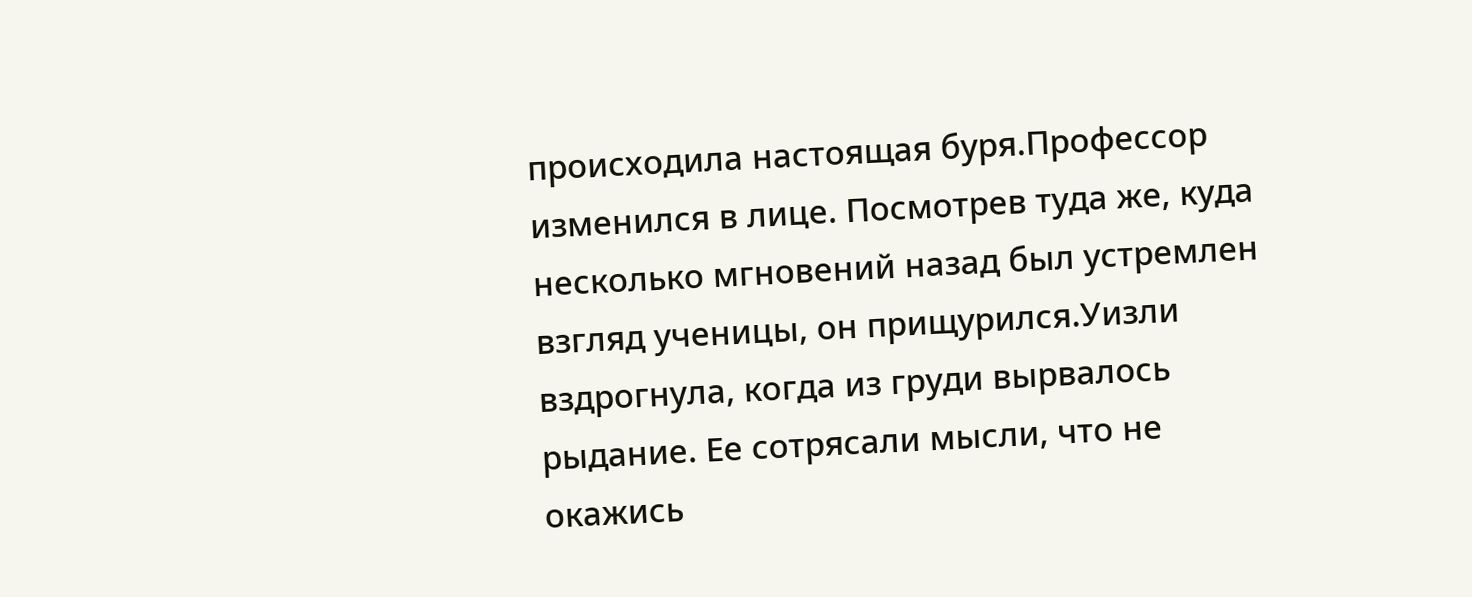происходила настоящая буря.Профессор изменился в лице. Посмотрев туда же, куда несколько мгновений назад был устремлен взгляд ученицы, он прищурился.Уизли вздрогнула, когда из груди вырвалось рыдание. Ее сотрясали мысли, что не окажись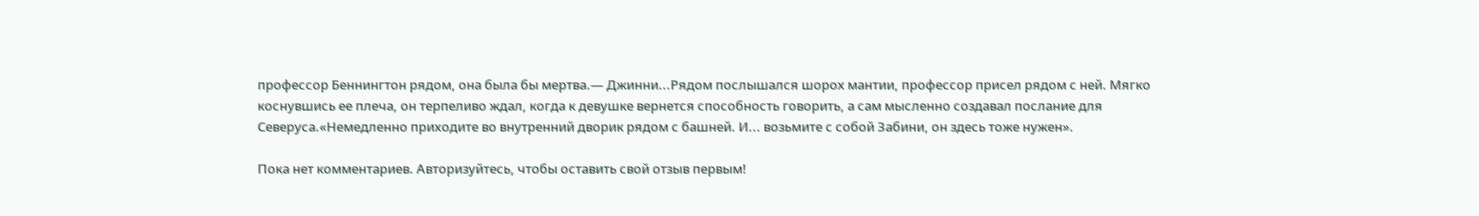профессор Беннингтон рядом, она была бы мертва.— Джинни...Рядом послышался шорох мантии, профессор присел рядом с ней. Мягко коснувшись ее плеча, он терпеливо ждал, когда к девушке вернется способность говорить, а сам мысленно создавал послание для Северуса.«Немедленно приходите во внутренний дворик рядом с башней. И... возьмите с собой Забини, он здесь тоже нужен».

Пока нет комментариев. Авторизуйтесь, чтобы оставить свой отзыв первым!